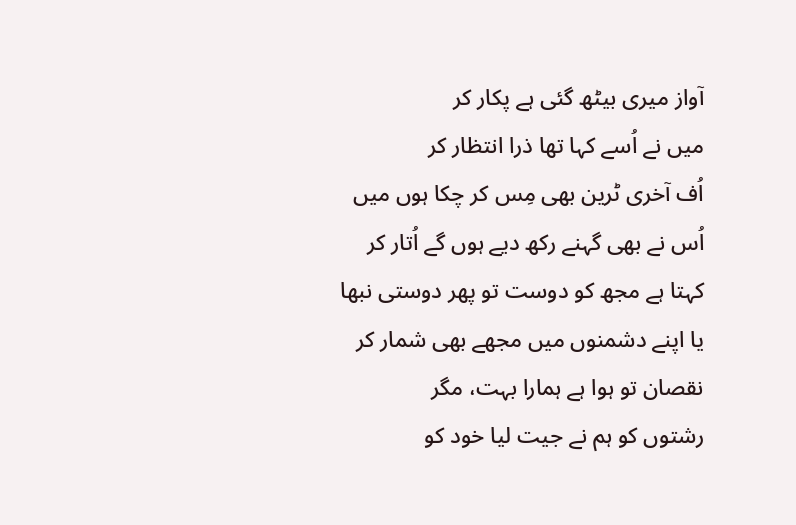آواز میری بیٹھ گئی ہے پکار کر
میں نے اُسے کہا تھا ذرا انتظار کر
اُف آخری ٹرین بھی مِس کر چکا ہوں میں
اُس نے بھی گہنے رکھ دیے ہوں گے اُتار کر
کہتا ہے مجھ کو دوست تو پھر دوستی نبھا
یا اپنے دشمنوں میں مجھے بھی شمار کر
نقصان تو ہوا ہے ہمارا بہت، مگر
رشتوں کو ہم نے جیت لیا خود کو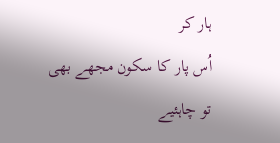ہار کر
اُس پار کا سکون مجھے بھی تو چاہئیے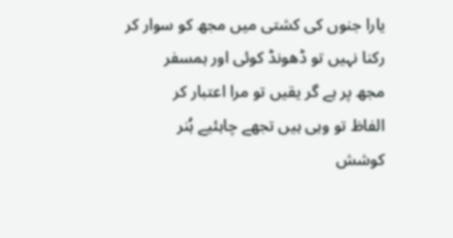یارا جنوں کی کشتی میں مجھ کو سوار کر
رکنا نہیں تو ڈھونڈ کوئی اور ہمسفر
مجھ پر ہے گر یقیں تو مرا اعتبار کر
الفاظ تو وہی ہیں تجھے چاہئیے ہُنر
کوشش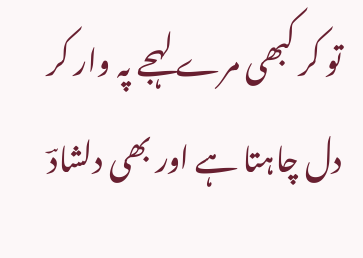تو کر کبھی مرے لہجے پہ وار کر
دل چاہتا ہے اور بھی دلشادؔ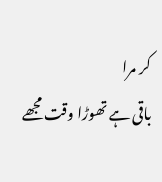کر مرا
باقی ہے تھوڑا وقت مجھے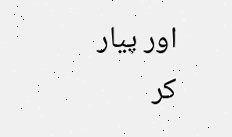اور پیار کر